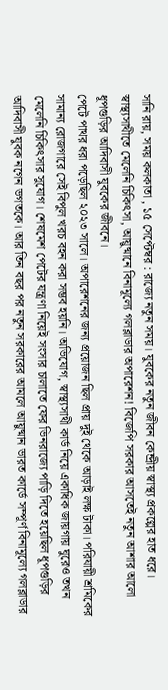সানি রায়, সময় কলকাতা , ১৫ সেপ্টেম্বর : রাজ্যে নতুন সময়। যুবকের নতুন জীবন কেন্দ্রীয় স্বাস্থ্য প্রকল্পের হাত ধরে। স্বাস্থ্যসাথীতে মেলেনি চিকিৎসা, আয়ুষ্মানে বিনামূল্যে গলব্লাডার অপারেশন! বিজেপি সরকার আসতেই নতুন আশার আলো ধূপগুড়ির আদিবাসী যুবকের জীবনে।
পেটে পাথর ধরা পড়েছিল ২০২৩ সালে। অপারেশনের জন্য প্রয়োজন ছিল প্রায় দুই থেকে আড়াই লক্ষ টাকা। পরিযায়ী শ্রমিকের সামান্য রোজগারে সেই বিপুল খরচ বহন করা সম্ভব হয়নি। অভিযোগ, স্বাস্থ্যসাথী কার্ড নিয়ে একাধিক জায়গায় ঘুরেও তখন মেলেনি চিকিৎসার সুযোগ। শেষমেশ পেটের যন্ত্রণা নিয়েই সংসার চালাতে ফের ভিনরাজ্যে পাড়ি দিতে হয়েছিল ধূপগুড়ির আদিবাসী যুবক নগেন ভগতকে। আর তিন বছর পর নতুন সরকারের আমলে আয়ুষ্মান ভারত কার্ডে সম্পূর্ণ বিনামূল্যে গলব্লাডার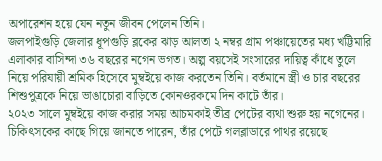অপারেশন হয়ে যেন নতুন জীবন পেলেন তিনি।
জলপাইগুড়ি জেলার ধূপগুড়ি ব্লকের ঝাড় আলতা ২ নম্বর গ্রাম পঞ্চায়েতের মধ্য খট্টিমারি এলাকার বাসিন্দা ৩৬ বছরের নগেন ভগত। অল্প বয়সেই সংসারের দায়িত্ব কাঁধে তুলে নিয়ে পরিযায়ী শ্রমিক হিসেবে মুম্বইয়ে কাজ করতেন তিনি। বর্তমানে স্ত্রী ও চার বছরের শিশুপুত্রকে নিয়ে ভাঙাচোরা বাড়িতে কোনওরকমে দিন কাটে তাঁর।
২০২৩ সালে মুম্বইয়ে কাজ করার সময় আচমকাই তীব্র পেটের ব্যথা শুরু হয় নগেনের। চিকিৎসকের কাছে গিয়ে জানতে পারেন, তাঁর পেটে গলব্লাডারে পাথর রয়েছে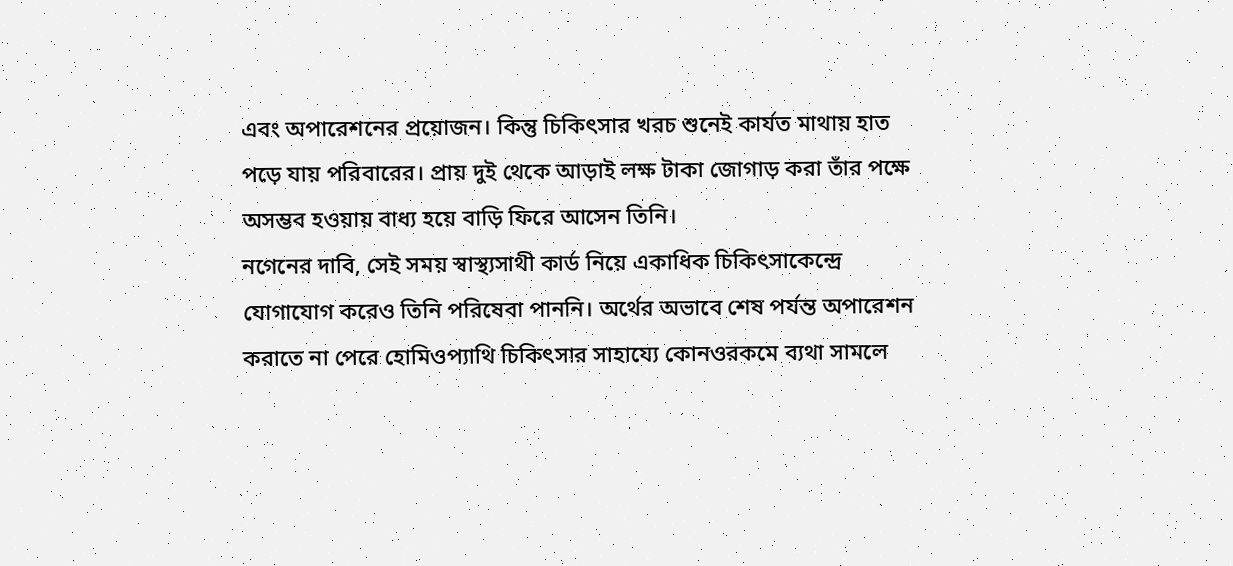এবং অপারেশনের প্রয়োজন। কিন্তু চিকিৎসার খরচ শুনেই কার্যত মাথায় হাত পড়ে যায় পরিবারের। প্রায় দুই থেকে আড়াই লক্ষ টাকা জোগাড় করা তাঁর পক্ষে অসম্ভব হওয়ায় বাধ্য হয়ে বাড়ি ফিরে আসেন তিনি।
নগেনের দাবি, সেই সময় স্বাস্থ্যসাথী কার্ড নিয়ে একাধিক চিকিৎসাকেন্দ্রে যোগাযোগ করেও তিনি পরিষেবা পাননি। অর্থের অভাবে শেষ পর্যন্ত অপারেশন করাতে না পেরে হোমিওপ্যাথি চিকিৎসার সাহায্যে কোনওরকমে ব্যথা সামলে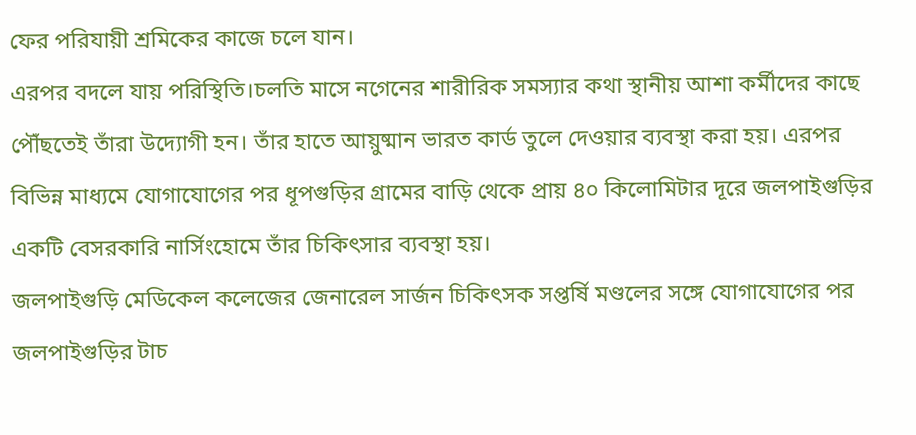ফের পরিযায়ী শ্রমিকের কাজে চলে যান।
এরপর বদলে যায় পরিস্থিতি।চলতি মাসে নগেনের শারীরিক সমস্যার কথা স্থানীয় আশা কর্মীদের কাছে পৌঁছতেই তাঁরা উদ্যোগী হন। তাঁর হাতে আয়ুষ্মান ভারত কার্ড তুলে দেওয়ার ব্যবস্থা করা হয়। এরপর বিভিন্ন মাধ্যমে যোগাযোগের পর ধূপগুড়ির গ্রামের বাড়ি থেকে প্রায় ৪০ কিলোমিটার দূরে জলপাইগুড়ির একটি বেসরকারি নার্সিংহোমে তাঁর চিকিৎসার ব্যবস্থা হয়।
জলপাইগুড়ি মেডিকেল কলেজের জেনারেল সার্জন চিকিৎসক সপ্তর্ষি মণ্ডলের সঙ্গে যোগাযোগের পর জলপাইগুড়ির টাচ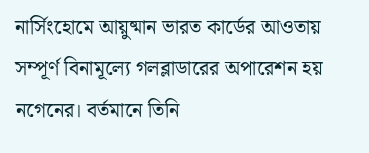নার্সিংহোমে আয়ুষ্মান ভারত কার্ডের আওতায় সম্পূর্ণ বিনামূল্যে গলব্লাডারের অপারেশন হয় নগেনের। বর্তমানে তিনি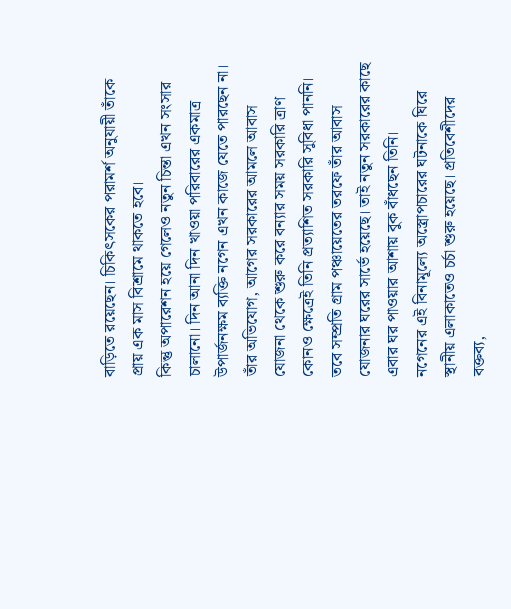বাড়িতে রয়েছেন। চিকিৎসকের পরামর্শ অনুযায়ী তাঁকে প্রায় এক মাস বিশ্রামে থাকতে হবে।
কিন্তু অপারেশন হয়ে গেলেও নতুন চিন্তা এখন সংসার চালানো। দিন আনা দিন খাওয়া পরিবারের একমাত্র উপার্জনক্ষম ব্যক্তি নগেন এখন কাজে যেতে পারছেন না। তাঁর অভিযোগ, আগের সরকারের আমলে আবাস যোজনা থেকে শুরু করে বন্যার সময় সরকারি ত্রাণ কোনও ক্ষেত্রেই তিনি প্রত্যাশিত সরকারি সুবিধা পাননি। তবে সম্প্রতি গ্রাম পঞ্চায়েতের তরফে তাঁর আবাস যোজনার ঘরের সার্ভে হয়েছে। তাই নতুন সরকারের কাছে এবার ঘর পাওয়ার আশায় বুক বাঁধছেন তিনি।
নগেনের এই বিনামূল্যে অস্ত্রোপচারের ঘটনাকে ঘিরে স্থানীয় এলাকাতেও চর্চা শুরু হয়েছে। প্রতিবেশীদের বক্তব্য,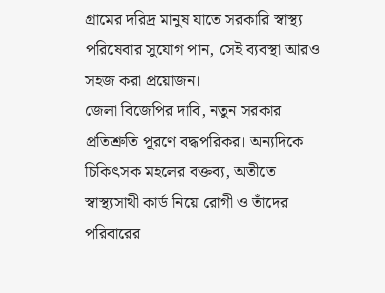গ্রামের দরিদ্র মানুষ যাতে সরকারি স্বাস্থ্য পরিষেবার সুযোগ পান, সেই ব্যবস্থা আরও সহজ করা প্রয়োজন।
জেলা বিজেপির দাবি, নতুন সরকার প্রতিশ্রুতি পূরণে বদ্ধপরিকর। অন্যদিকে চিকিৎসক মহলের বক্তব্য, অতীতে স্বাস্থ্যসাথী কার্ড নিয়ে রোগী ও তাঁদের পরিবারের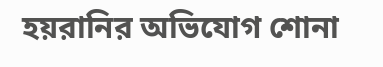হয়রানির অভিযোগ শোনা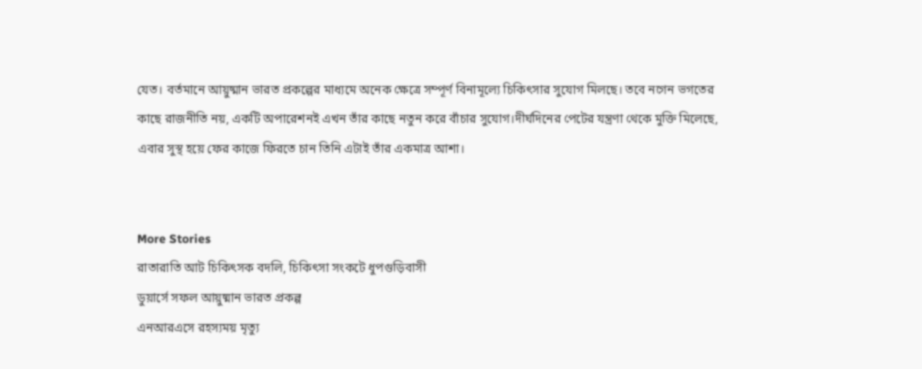যেত। বর্তমানে আয়ুষ্মান ভারত প্রকল্পের মাধ্যমে অনেক ক্ষেত্রে সম্পূর্ণ বিনামূল্যে চিকিৎসার সুযোগ মিলছে। তবে নগেন ভগতের কাছে রাজনীতি নয়, একটি অপারেশনই এখন তাঁর কাছে নতুন করে বাঁচার সুযোগ।দীর্ঘদিনের পেটের যন্ত্রণা থেকে মুক্তি মিলেছে, এবার সুস্থ হয়ে ফের কাজে ফিরতে চান তিনি এটাই তাঁর একমাত্র আশা।


More Stories
রাতারাতি আট চিকিৎসক বদলি, চিকিৎসা সংকটে ধুপগুড়িবাসী
ডুয়ার্সে সফল আয়ুষ্মান ভারত প্রকল্প
এনআরএসে রহস্যময় মৃত্যু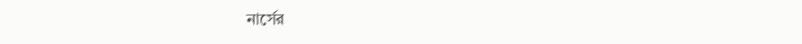নার্সের